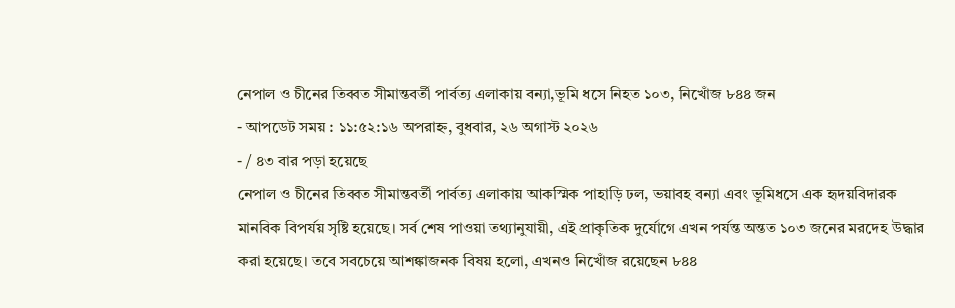নেপাল ও চীনের তিব্বত সীমান্তবর্তী পার্বত্য এলাকায় বন্যা,ভূমি ধসে নিহত ১০৩, নিখোঁজ ৮৪৪ জন
- আপডেট সময় : ১১:৫২:১৬ অপরাহ্ন, বুধবার, ২৬ অগাস্ট ২০২৬
- / ৪৩ বার পড়া হয়েছে
নেপাল ও চীনের তিব্বত সীমান্তবর্তী পার্বত্য এলাকায় আকস্মিক পাহাড়ি ঢল, ভয়াবহ বন্যা এবং ভূমিধসে এক হৃদয়বিদারক মানবিক বিপর্যয় সৃষ্টি হয়েছে। সর্ব শেষ পাওয়া তথ্যানুযায়ী, এই প্রাকৃতিক দুর্যোগে এখন পর্যন্ত অন্তত ১০৩ জনের মরদেহ উদ্ধার করা হয়েছে। তবে সবচেয়ে আশঙ্কাজনক বিষয় হলো, এখনও নিখোঁজ রয়েছেন ৮৪৪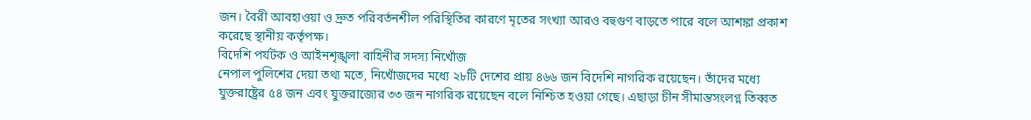জন। বৈরী আবহাওয়া ও দ্রুত পরিবর্তনশীল পরিস্থিতির কারণে মৃতের সংখ্যা আরও বহুগুণ বাড়তে পারে বলে আশঙ্কা প্রকাশ করেছে স্থানীয় কর্তৃপক্ষ।
বিদেশি পর্যটক ও আইনশৃঙ্খলা বাহিনীর সদস্য নিখোঁজ
নেপাল পুলিশের দেয়া তথ্য মতে, নিখোঁজদের মধ্যে ২৮টি দেশের প্রায় ৪৬৬ জন বিদেশি নাগরিক রয়েছেন। তাঁদের মধ্যে যুক্তরাষ্ট্রের ৫৪ জন এবং যুক্তরাজ্যের ৩৩ জন নাগরিক রয়েছেন বলে নিশ্চিত হওয়া গেছে। এছাড়া চীন সীমান্তসংলগ্ন তিব্বত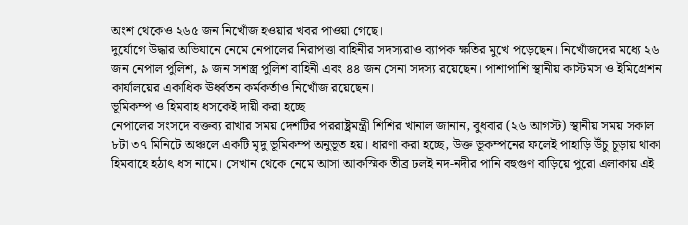অংশ থেকেও ২৬৫ জন নিখোঁজ হওয়ার খবর পাওয়া গেছে।
দুর্যোগে উদ্ধার অভিযানে নেমে নেপালের নিরাপত্তা বাহিনীর সদস্যরাও ব্যাপক ক্ষতির মুখে পড়েছেন। নিখোঁজদের মধ্যে ২৬ জন নেপাল পুলিশ, ৯ জন সশস্ত্র পুলিশ বাহিনী এবং ৪৪ জন সেনা সদস্য রয়েছেন। পাশাপাশি স্থানীয় কাস্টমস ও ইমিগ্রেশন কার্যালয়ের একাধিক ঊর্ধ্বতন কর্মকর্তাও নিখোঁজ রয়েছেন।
ভূমিকম্প ও হিমবাহ ধসকেই দায়ী করা হচ্ছে
নেপালের সংসদে বক্তব্য রাখার সময় দেশটির পররাষ্ট্রমন্ত্রী শিশির খানাল জানান, বুধবার (২৬ আগস্ট) স্থানীয় সময় সকাল ৮টা ৩৭ মিনিটে অঞ্চলে একটি মৃদু ভূমিকম্প অনুভূত হয়। ধারণা করা হচ্ছে, উক্ত ভূকম্পনের ফলেই পাহাড়ি উঁচু চূড়ায় থাকা হিমবাহে হঠাৎ ধস নামে। সেখান থেকে নেমে আসা আকস্মিক তীব্র ঢলই নদ-নদীর পানি বহুগুণ বাড়িয়ে পুরো এলাকায় এই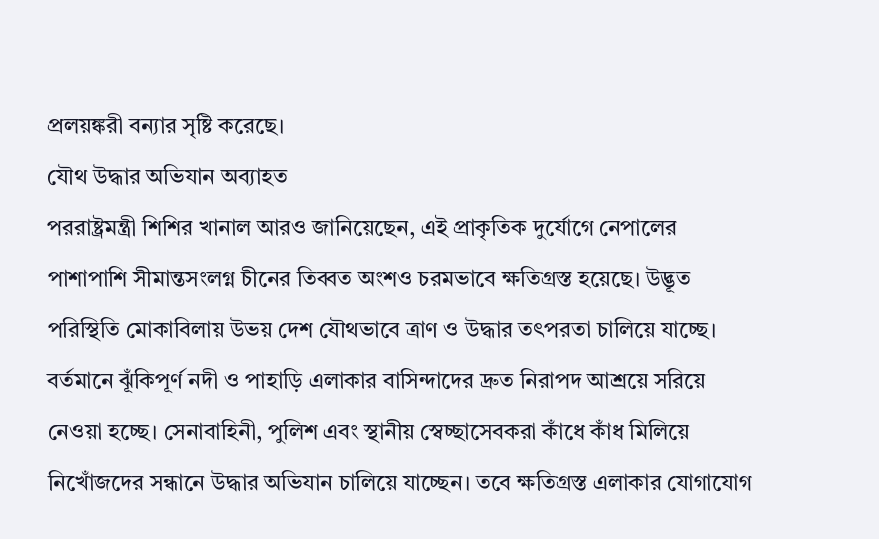প্রলয়ঙ্করী বন্যার সৃষ্টি করেছে।
যৌথ উদ্ধার অভিযান অব্যাহত
পররাষ্ট্রমন্ত্রী শিশির খানাল আরও জানিয়েছেন, এই প্রাকৃতিক দুর্যোগে নেপালের পাশাপাশি সীমান্তসংলগ্ন চীনের তিব্বত অংশও চরমভাবে ক্ষতিগ্রস্ত হয়েছে। উদ্ভূত পরিস্থিতি মোকাবিলায় উভয় দেশ যৌথভাবে ত্রাণ ও উদ্ধার তৎপরতা চালিয়ে যাচ্ছে।
বর্তমানে ঝূঁকিপূর্ণ নদী ও পাহাড়ি এলাকার বাসিন্দাদের দ্রুত নিরাপদ আশ্রয়ে সরিয়ে নেওয়া হচ্ছে। সেনাবাহিনী, পুলিশ এবং স্থানীয় স্বেচ্ছাসেবকরা কাঁধে কাঁধ মিলিয়ে নিখোঁজদের সন্ধানে উদ্ধার অভিযান চালিয়ে যাচ্ছেন। তবে ক্ষতিগ্রস্ত এলাকার যোগাযোগ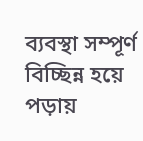ব্যবস্থা সম্পূর্ণ বিচ্ছিন্ন হয়ে পড়ায়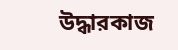উদ্ধারকাজ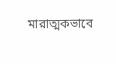মারাত্মকভাবে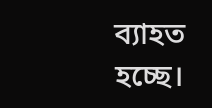ব্যাহত হচ্ছে।